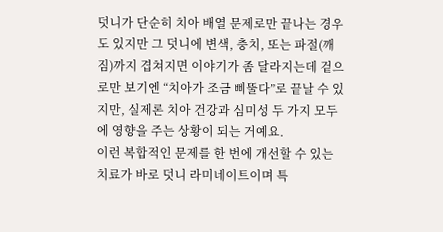덧니가 단순히 치아 배열 문제로만 끝나는 경우도 있지만 그 덧니에 변색, 충치, 또는 파절(깨짐)까지 겹쳐지면 이야기가 좀 달라지는데 겉으로만 보기엔 “치아가 조금 삐뚤다”로 끝날 수 있지만, 실제론 치아 건강과 심미성 두 가지 모두에 영향을 주는 상황이 되는 거예요.
이런 복합적인 문제를 한 번에 개선할 수 있는 치료가 바로 덧니 라미네이트이며 특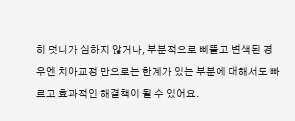히 덧니가 심하지 않거나, 부분적으로 삐뚤고 변색된 경우엔 치아교정 만으로는 한계가 있는 부분에 대해서도 빠르고 효과적인 해결책이 될 수 있어요.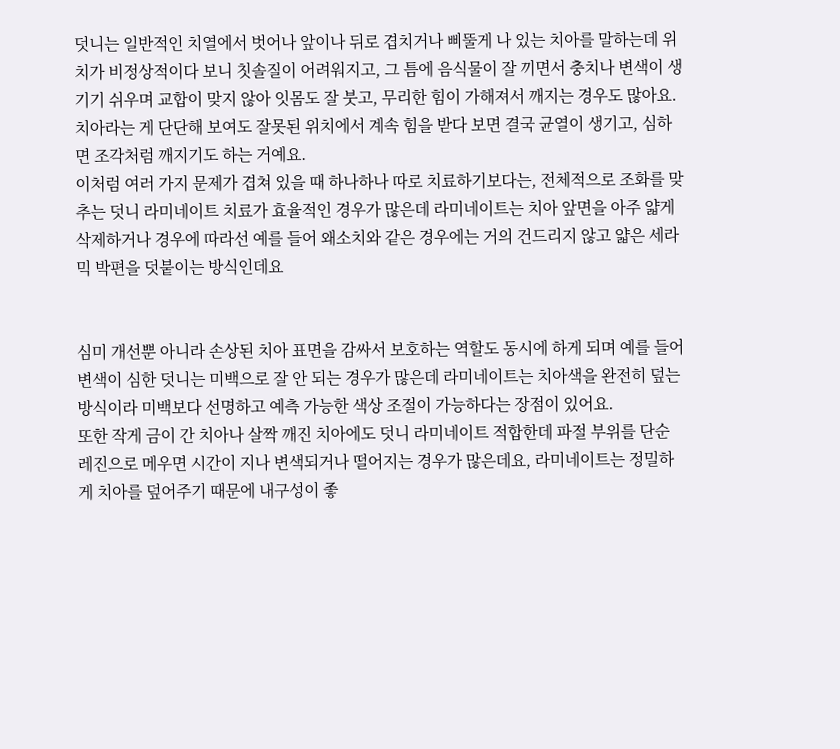덧니는 일반적인 치열에서 벗어나 앞이나 뒤로 겹치거나 삐뚤게 나 있는 치아를 말하는데 위치가 비정상적이다 보니 칫솔질이 어려워지고, 그 틈에 음식물이 잘 끼면서 충치나 변색이 생기기 쉬우며 교합이 맞지 않아 잇몸도 잘 붓고, 무리한 힘이 가해져서 깨지는 경우도 많아요. 치아라는 게 단단해 보여도 잘못된 위치에서 계속 힘을 받다 보면 결국 균열이 생기고, 심하면 조각처럼 깨지기도 하는 거예요.
이처럼 여러 가지 문제가 겹쳐 있을 때 하나하나 따로 치료하기보다는, 전체적으로 조화를 맞추는 덧니 라미네이트 치료가 효율적인 경우가 많은데 라미네이트는 치아 앞면을 아주 얇게 삭제하거나 경우에 따라선 예를 들어 왜소치와 같은 경우에는 거의 건드리지 않고 얇은 세라믹 박편을 덧붙이는 방식인데요


심미 개선뿐 아니라 손상된 치아 표면을 감싸서 보호하는 역할도 동시에 하게 되며 예를 들어 변색이 심한 덧니는 미백으로 잘 안 되는 경우가 많은데 라미네이트는 치아색을 완전히 덮는 방식이라 미백보다 선명하고 예측 가능한 색상 조절이 가능하다는 장점이 있어요.
또한 작게 금이 간 치아나 살짝 깨진 치아에도 덧니 라미네이트 적합한데 파절 부위를 단순 레진으로 메우면 시간이 지나 변색되거나 떨어지는 경우가 많은데요, 라미네이트는 정밀하게 치아를 덮어주기 때문에 내구성이 좋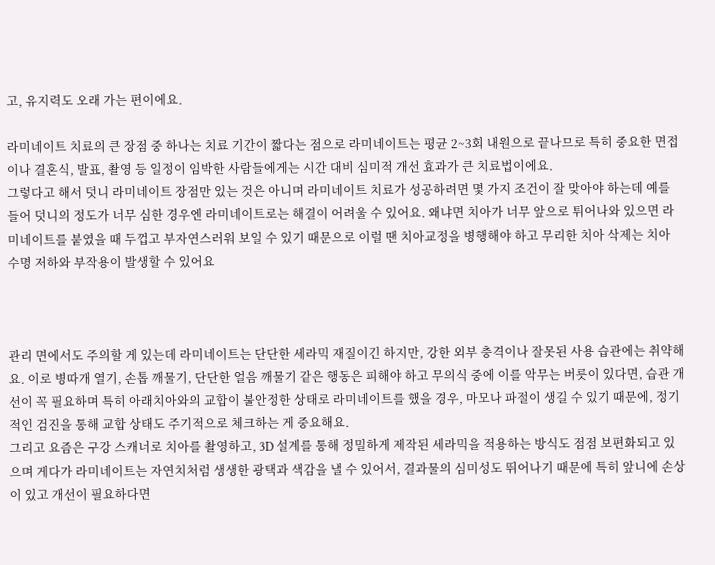고, 유지력도 오래 가는 편이에요.

라미네이트 치료의 큰 장점 중 하나는 치료 기간이 짧다는 점으로 라미네이트는 평균 2~3회 내원으로 끝나므로 특히 중요한 면접이나 결혼식, 발표, 촬영 등 일정이 임박한 사람들에게는 시간 대비 심미적 개선 효과가 큰 치료법이에요.
그렇다고 해서 덧니 라미네이트 장점만 있는 것은 아니며 라미네이트 치료가 성공하려면 몇 가지 조건이 잘 맞아야 하는데 예를 들어 덧니의 정도가 너무 심한 경우엔 라미네이트로는 해결이 어려울 수 있어요. 왜냐면 치아가 너무 앞으로 튀어나와 있으면 라미네이트를 붙였을 때 두껍고 부자연스러워 보일 수 있기 때문으로 이럴 땐 치아교정을 병행해야 하고 무리한 치아 삭제는 치아 수명 저하와 부작용이 발생할 수 있어요



관리 면에서도 주의할 게 있는데 라미네이트는 단단한 세라믹 재질이긴 하지만, 강한 외부 충격이나 잘못된 사용 습관에는 취약해요. 이로 병따개 열기, 손톱 깨물기, 단단한 얼음 깨물기 같은 행동은 피해야 하고 무의식 중에 이를 악무는 버릇이 있다면, 습관 개선이 꼭 필요하며 특히 아래치아와의 교합이 불안정한 상태로 라미네이트를 했을 경우, 마모나 파절이 생길 수 있기 때문에, 정기적인 검진을 통해 교합 상태도 주기적으로 체크하는 게 중요해요.
그리고 요즘은 구강 스캐너로 치아를 촬영하고, 3D 설계를 통해 정밀하게 제작된 세라믹을 적용하는 방식도 점점 보편화되고 있으며 게다가 라미네이트는 자연치처럼 생생한 광택과 색감을 낼 수 있어서, 결과물의 심미성도 뛰어나기 때문에 특히 앞니에 손상이 있고 개선이 필요하다면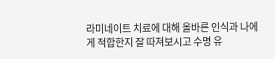라미네이트 치료에 대해 올바른 인식과 나에게 적합한지 잘 따져보시고 수명 유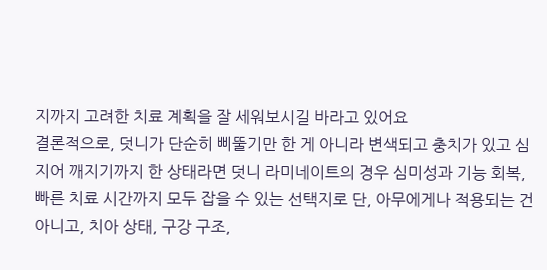지까지 고려한 치료 계획을 잘 세워보시길 바라고 있어요
결론적으로, 덧니가 단순히 삐뚤기만 한 게 아니라 변색되고 충치가 있고 심지어 깨지기까지 한 상태라면 덧니 라미네이트의 경우 심미성과 기능 회복, 빠른 치료 시간까지 모두 잡을 수 있는 선택지로 단, 아무에게나 적용되는 건 아니고, 치아 상태, 구강 구조,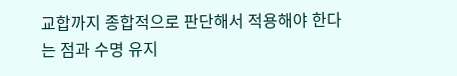교합까지 종합적으로 판단해서 적용해야 한다는 점과 수명 유지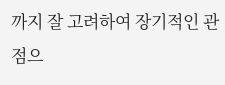까지 잘 고려하여 장기적인 관점으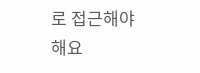로 접근해야 해요